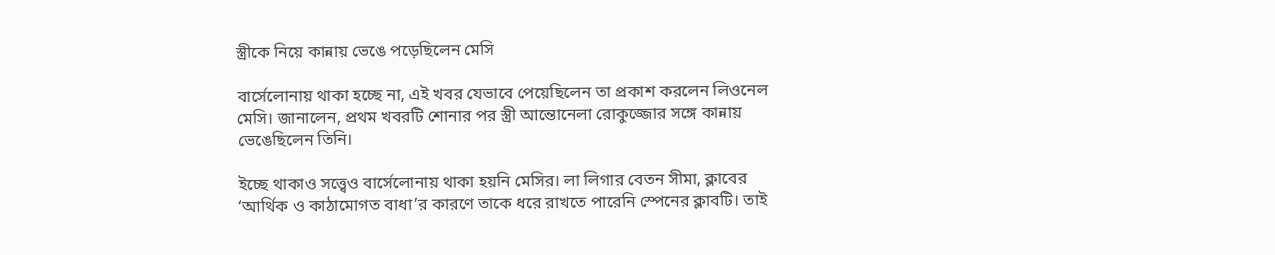স্ত্রীকে নিয়ে কান্নায় ভেঙে পড়েছিলেন মেসি

বার্সেলোনায় থাকা হচ্ছে না, এই খবর যেভাবে পেয়েছিলেন তা প্রকাশ করলেন লিওনেল মেসি। জানালেন, প্রথম খবরটি শোনার পর স্ত্রী আন্তোনেলা রোকুজ্জোর সঙ্গে কান্নায় ভেঙেছিলেন তিনি।

ইচ্ছে থাকাও সত্ত্বেও বার্সেলোনায় থাকা হয়নি মেসির। লা লিগার বেতন সীমা, ক্লাবের ‘আর্থিক ও কাঠামোগত বাধা’র কারণে তাকে ধরে রাখতে পারেনি স্পেনের ক্লাবটি। তাই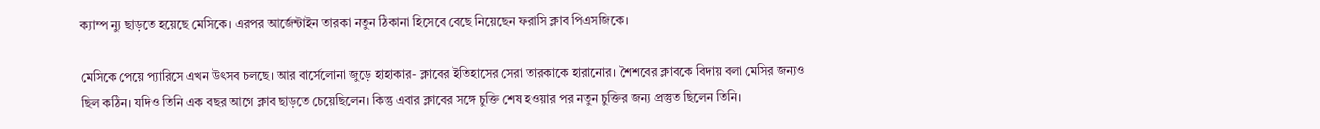ক্যাম্প ন্যু ছাড়তে হয়েছে মেসিকে। এরপর আর্জেন্টাইন তারকা নতুন ঠিকানা হিসেবে বেছে নিয়েছেন ফরাসি ক্লাব পিএসজিকে।

মেসিকে পেয়ে প্যারিসে এখন উৎসব চলছে। আর বার্সেলোনা জুড়ে হাহাকার- ক্লাবের ইতিহাসের সেরা তারকাকে হারানোর। শৈশবের ক্লাবকে বিদায় বলা মেসির জন্যও ছিল কঠিন। যদিও তিনি এক বছর আগে ক্লাব ছাড়তে চেয়েছিলেন। কিন্তু এবার ক্লাবের সঙ্গে চুক্তি শেষ হওয়ার পর নতুন চুক্তির জন্য প্রস্তুত ছিলেন তিনি।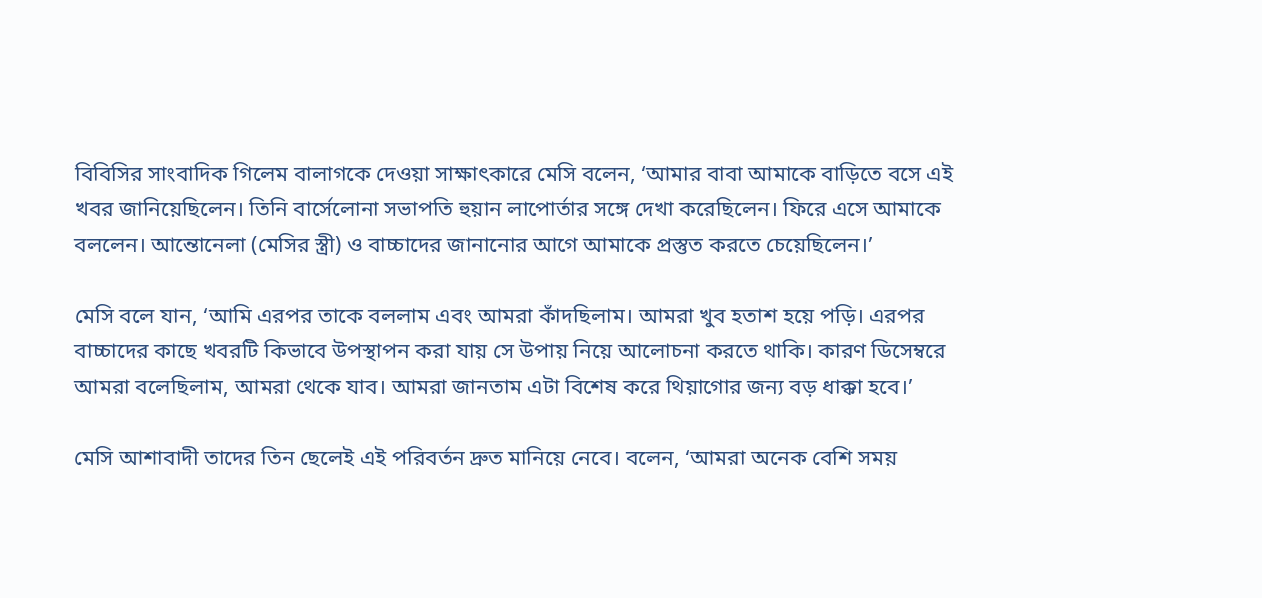বিবিসির সাংবাদিক গিলেম বালাগকে দেওয়া সাক্ষাৎকারে মেসি বলেন, ‘আমার বাবা আমাকে বাড়িতে বসে এই খবর জানিয়েছিলেন। তিনি বার্সেলোনা সভাপতি হুয়ান লাপোর্তার সঙ্গে দেখা করেছিলেন। ফিরে এসে আমাকে বললেন। আন্তোনেলা (মেসির স্ত্রী) ও বাচ্চাদের জানানোর আগে আমাকে প্রস্তুত করতে চেয়েছিলেন।’

মেসি বলে যান, ‘আমি এরপর তাকে বললাম এবং আমরা কাঁদছিলাম। আমরা খুব হতাশ হয়ে পড়ি। এরপর বাচ্চাদের কাছে খবরটি কিভাবে উপস্থাপন করা যায় সে উপায় নিয়ে আলোচনা করতে থাকি। কারণ ডিসেম্বরে আমরা বলেছিলাম, আমরা থেকে যাব। আমরা জানতাম এটা বিশেষ করে থিয়াগোর জন্য বড় ধাক্কা হবে।’

মেসি আশাবাদী তাদের তিন ছেলেই এই পরিবর্তন দ্রুত মানিয়ে নেবে। বলেন, ‘আমরা অনেক বেশি সময়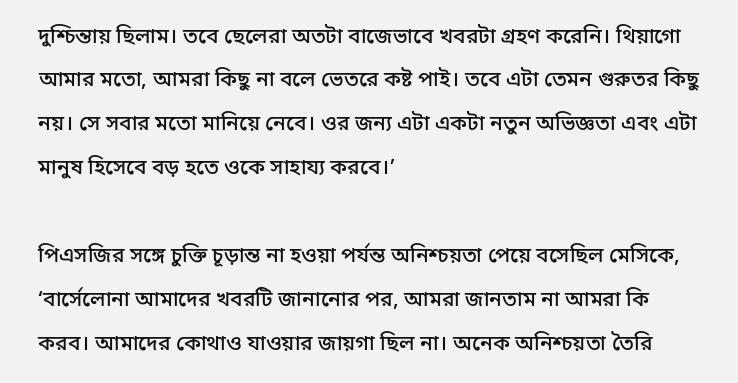দুশ্চিন্তায় ছিলাম। তবে ছেলেরা অতটা বাজেভাবে খবরটা গ্রহণ করেনি। থিয়াগো আমার মতো, আমরা কিছু না বলে ভেতরে কষ্ট পাই। তবে এটা তেমন গুরুতর কিছু নয়। সে সবার মতো মানিয়ে নেবে। ওর জন্য এটা একটা নতুন অভিজ্ঞতা এবং এটা মানুষ হিসেবে বড় হতে ওকে সাহায্য করবে।’

পিএসজির সঙ্গে চুক্তি চূড়ান্ত না হওয়া পর্যন্ত অনিশ্চয়তা পেয়ে বসেছিল মেসিকে, ‘বার্সেলোনা আমাদের খবরটি জানানোর পর, আমরা জানতাম না আমরা কি করব। আমাদের কোথাও যাওয়ার জায়গা ছিল না। অনেক অনিশ্চয়তা তৈরি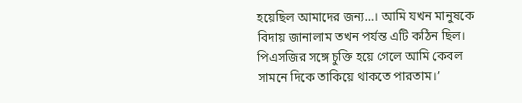হয়েছিল আমাদের জন্য…। আমি যখন মানুষকে বিদায় জানালাম তখন পর্যন্ত এটি কঠিন ছিল। পিএসজির সঙ্গে চুক্তি হয়ে গেলে আমি কেবল সামনে দিকে তাকিয়ে থাকতে পারতাম।’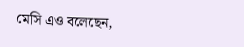মেসি এও বলেছেন,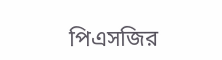পিএসজির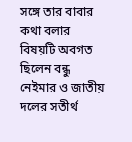সঙ্গে তার বাবার কথা বলার বিষয়টি অবগত ছিলেন বন্ধু নেইমার ও জাতীয় দলের সতীর্থ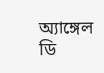অ্যাঙ্গেল ডি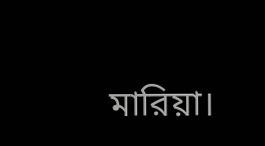মারিয়া।